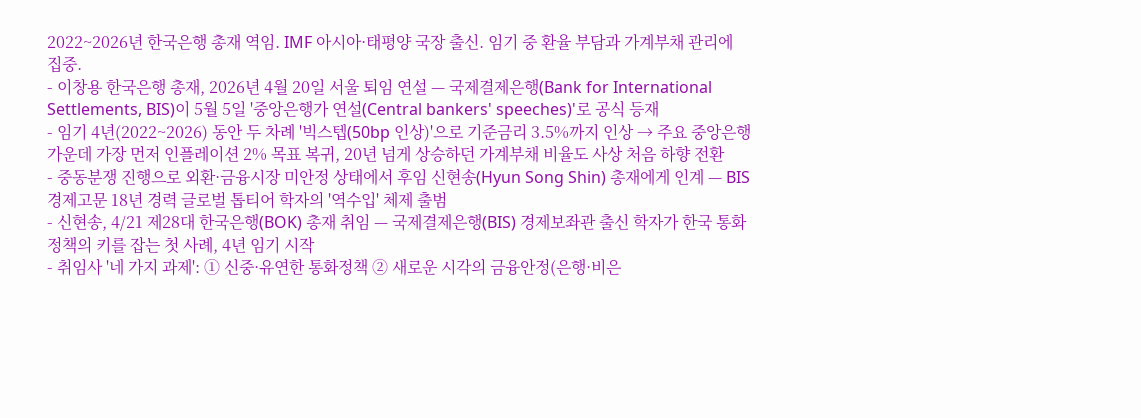2022~2026년 한국은행 총재 역임. IMF 아시아·태평양 국장 출신. 임기 중 환율 부담과 가계부채 관리에 집중.
- 이창용 한국은행 총재, 2026년 4월 20일 서울 퇴임 연설 — 국제결제은행(Bank for International Settlements, BIS)이 5월 5일 '중앙은행가 연설(Central bankers' speeches)'로 공식 등재
- 임기 4년(2022~2026) 동안 두 차례 '빅스텝(50bp 인상)'으로 기준금리 3.5%까지 인상 → 주요 중앙은행 가운데 가장 먼저 인플레이션 2% 목표 복귀, 20년 넘게 상승하던 가계부채 비율도 사상 처음 하향 전환
- 중동분쟁 진행으로 외환·금융시장 미안정 상태에서 후임 신현송(Hyun Song Shin) 총재에게 인계 — BIS 경제고문 18년 경력 글로벌 톱티어 학자의 '역수입' 체제 출범
- 신현송, 4/21 제28대 한국은행(BOK) 총재 취임 — 국제결제은행(BIS) 경제보좌관 출신 학자가 한국 통화정책의 키를 잡는 첫 사례, 4년 임기 시작
- 취임사 '네 가지 과제': ① 신중·유연한 통화정책 ② 새로운 시각의 금융안정(은행·비은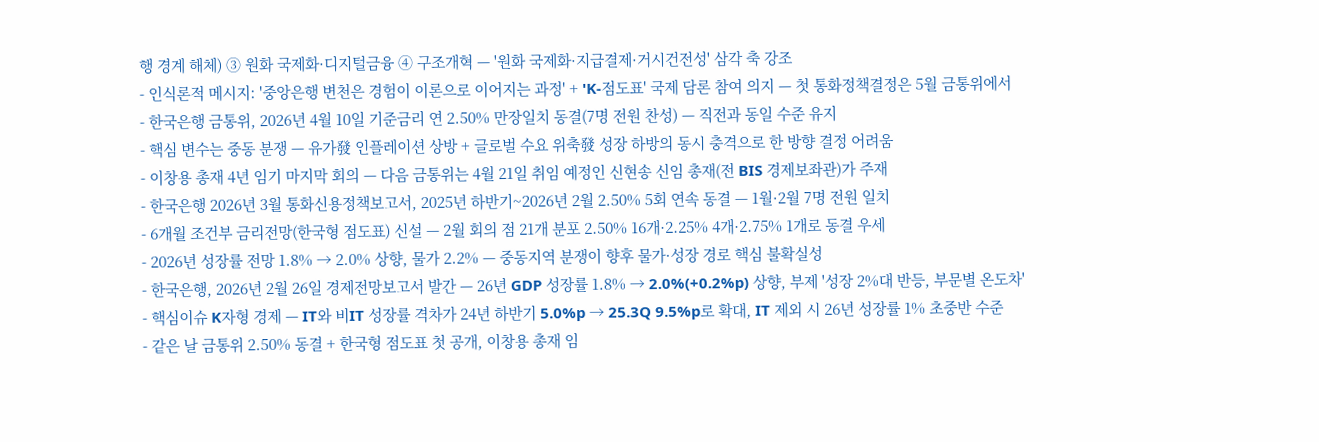행 경계 해체) ③ 원화 국제화·디지털금융 ④ 구조개혁 — '원화 국제화·지급결제·거시건전성' 삼각 축 강조
- 인식론적 메시지: '중앙은행 변천은 경험이 이론으로 이어지는 과정' + 'K-점도표' 국제 담론 참여 의지 — 첫 통화정책결정은 5월 금통위에서
- 한국은행 금통위, 2026년 4월 10일 기준금리 연 2.50% 만장일치 동결(7명 전원 찬성) — 직전과 동일 수준 유지
- 핵심 변수는 중동 분쟁 — 유가發 인플레이션 상방 + 글로벌 수요 위축發 성장 하방의 동시 충격으로 한 방향 결정 어려움
- 이창용 총재 4년 임기 마지막 회의 — 다음 금통위는 4월 21일 취임 예정인 신현송 신임 총재(전 BIS 경제보좌관)가 주재
- 한국은행 2026년 3월 통화신용정책보고서, 2025년 하반기~2026년 2월 2.50% 5회 연속 동결 — 1월·2월 7명 전원 일치
- 6개월 조건부 금리전망(한국형 점도표) 신설 — 2월 회의 점 21개 분포 2.50% 16개·2.25% 4개·2.75% 1개로 동결 우세
- 2026년 성장률 전망 1.8% → 2.0% 상향, 물가 2.2% — 중동지역 분쟁이 향후 물가·성장 경로 핵심 불확실성
- 한국은행, 2026년 2월 26일 경제전망보고서 발간 — 26년 GDP 성장률 1.8% → 2.0%(+0.2%p) 상향, 부제 '성장 2%대 반등, 부문별 온도차'
- 핵심이슈 K자형 경제 — IT와 비IT 성장률 격차가 24년 하반기 5.0%p → 25.3Q 9.5%p로 확대, IT 제외 시 26년 성장률 1% 초중반 수준
- 같은 날 금통위 2.50% 동결 + 한국형 점도표 첫 공개, 이창용 총재 임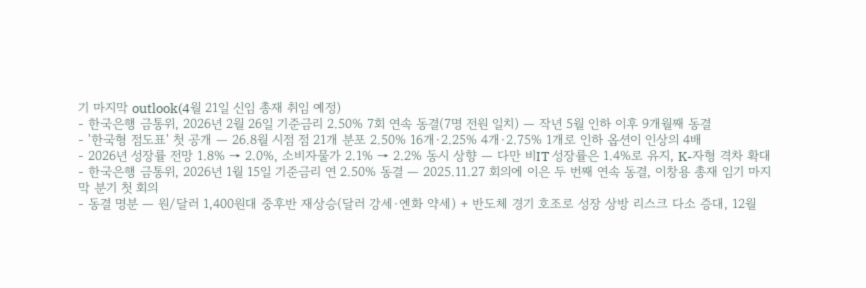기 마지막 outlook(4월 21일 신임 총재 취임 예정)
- 한국은행 금통위, 2026년 2월 26일 기준금리 2.50% 7회 연속 동결(7명 전원 일치) — 작년 5월 인하 이후 9개월째 동결
- '한국형 점도표' 첫 공개 — 26.8월 시점 점 21개 분포 2.50% 16개·2.25% 4개·2.75% 1개로 인하 옵션이 인상의 4배
- 2026년 성장률 전망 1.8% → 2.0%, 소비자물가 2.1% → 2.2% 동시 상향 — 다만 비IT 성장률은 1.4%로 유지, K-자형 격차 확대
- 한국은행 금통위, 2026년 1월 15일 기준금리 연 2.50% 동결 — 2025.11.27 회의에 이은 두 번째 연속 동결, 이창용 총재 임기 마지막 분기 첫 회의
- 동결 명분 — 원/달러 1,400원대 중후반 재상승(달러 강세·엔화 약세) + 반도체 경기 호조로 성장 상방 리스크 다소 증대, 12월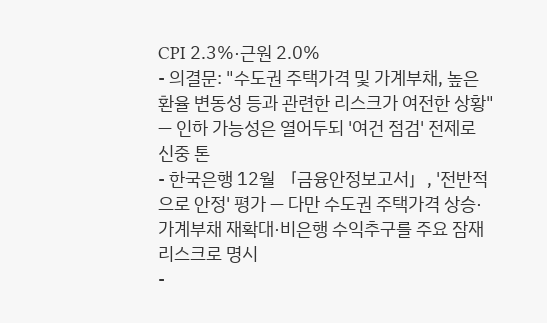CPI 2.3%·근원 2.0%
- 의결문: "수도권 주택가격 및 가계부채, 높은 환율 변동성 등과 관련한 리스크가 여전한 상황" — 인하 가능성은 열어두되 '여건 점검' 전제로 신중 톤
- 한국은행 12월 「금융안정보고서」, '전반적으로 안정' 평가 — 다만 수도권 주택가격 상승·가계부채 재확대·비은행 수익추구를 주요 잠재리스크로 명시
-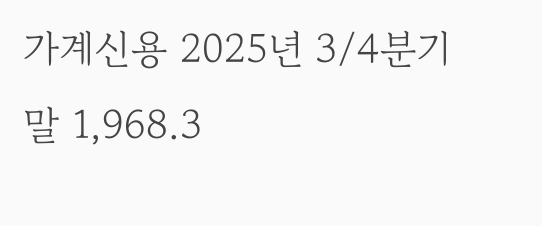가계신용 2025년 3/4분기말 1,968.3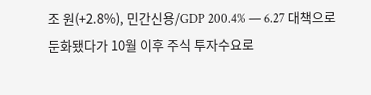조 원(+2.8%), 민간신용/GDP 200.4% — 6.27 대책으로 둔화됐다가 10월 이후 주식 투자수요로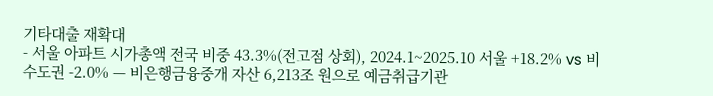기타대출 재확대
- 서울 아파트 시가총액 전국 비중 43.3%(전고점 상회), 2024.1~2025.10 서울 +18.2% vs 비수도권 -2.0% — 비은행금융중개 자산 6,213조 원으로 예금취급기관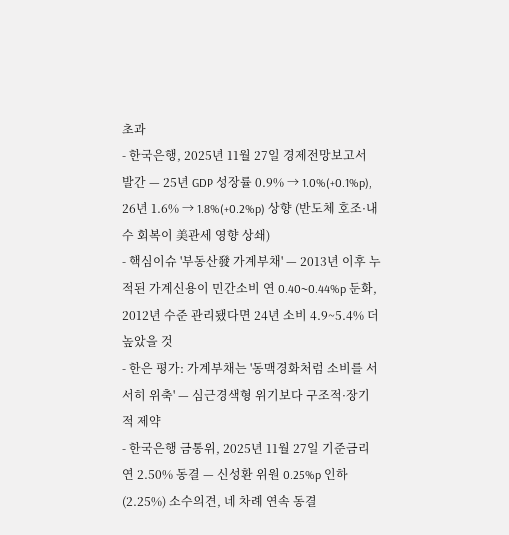초과
- 한국은행, 2025년 11월 27일 경제전망보고서 발간 — 25년 GDP 성장률 0.9% → 1.0%(+0.1%p), 26년 1.6% → 1.8%(+0.2%p) 상향 (반도체 호조·내수 회복이 美관세 영향 상쇄)
- 핵심이슈 '부동산發 가계부채' — 2013년 이후 누적된 가계신용이 민간소비 연 0.40~0.44%p 둔화, 2012년 수준 관리됐다면 24년 소비 4.9~5.4% 더 높았을 것
- 한은 평가: 가계부채는 '동맥경화처럼 소비를 서서히 위축' — 심근경색형 위기보다 구조적·장기적 제약
- 한국은행 금통위, 2025년 11월 27일 기준금리 연 2.50% 동결 — 신성환 위원 0.25%p 인하(2.25%) 소수의견, 네 차례 연속 동결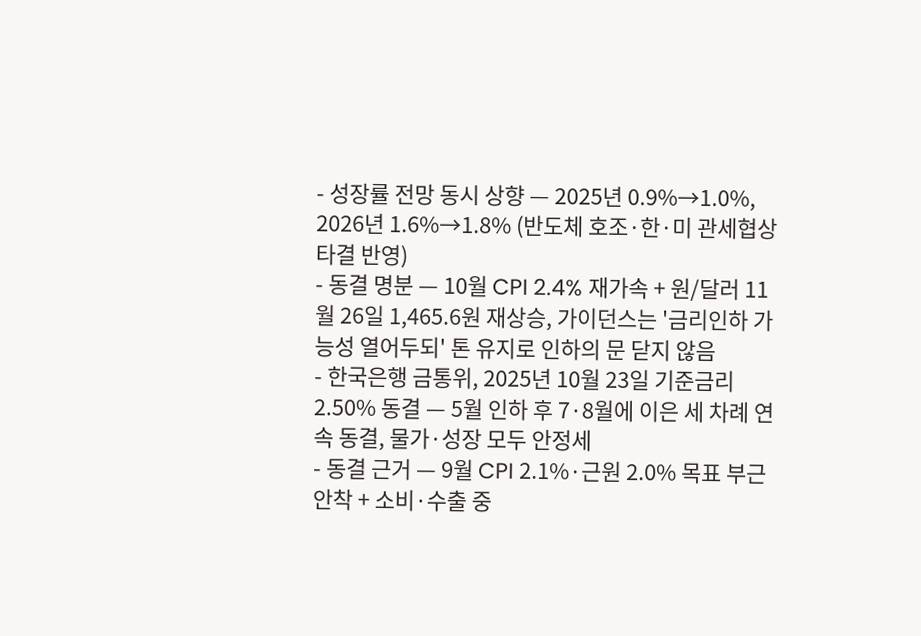- 성장률 전망 동시 상향 — 2025년 0.9%→1.0%, 2026년 1.6%→1.8% (반도체 호조·한·미 관세협상 타결 반영)
- 동결 명분 — 10월 CPI 2.4% 재가속 + 원/달러 11월 26일 1,465.6원 재상승, 가이던스는 '금리인하 가능성 열어두되' 톤 유지로 인하의 문 닫지 않음
- 한국은행 금통위, 2025년 10월 23일 기준금리 2.50% 동결 — 5월 인하 후 7·8월에 이은 세 차례 연속 동결, 물가·성장 모두 안정세
- 동결 근거 — 9월 CPI 2.1%·근원 2.0% 목표 부근 안착 + 소비·수출 중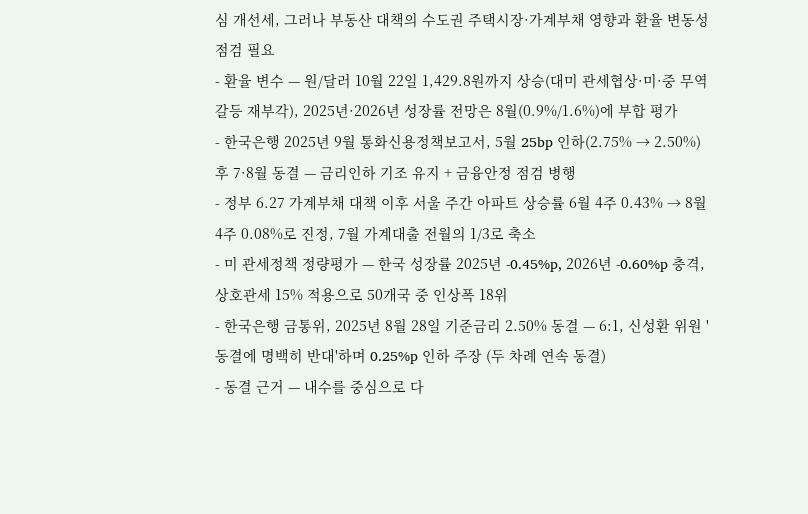심 개선세, 그러나 부동산 대책의 수도권 주택시장·가계부채 영향과 환율 변동성 점검 필요
- 환율 변수 — 원/달러 10월 22일 1,429.8원까지 상승(대미 관세협상·미·중 무역갈등 재부각), 2025년·2026년 성장률 전망은 8월(0.9%/1.6%)에 부합 평가
- 한국은행 2025년 9월 통화신용정책보고서, 5월 25bp 인하(2.75% → 2.50%) 후 7·8월 동결 — 금리인하 기조 유지 + 금융안정 점검 병행
- 정부 6.27 가계부채 대책 이후 서울 주간 아파트 상승률 6월 4주 0.43% → 8월 4주 0.08%로 진정, 7월 가계대출 전월의 1/3로 축소
- 미 관세정책 정량평가 — 한국 성장률 2025년 -0.45%p, 2026년 -0.60%p 충격, 상호관세 15% 적용으로 50개국 중 인상폭 18위
- 한국은행 금통위, 2025년 8월 28일 기준금리 2.50% 동결 — 6:1, 신성환 위원 '동결에 명백히 반대'하며 0.25%p 인하 주장 (두 차례 연속 동결)
- 동결 근거 — 내수를 중심으로 다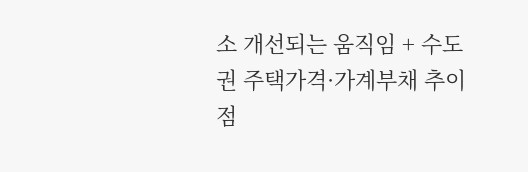소 개선되는 움직임 + 수도권 주택가격·가계부채 추이 점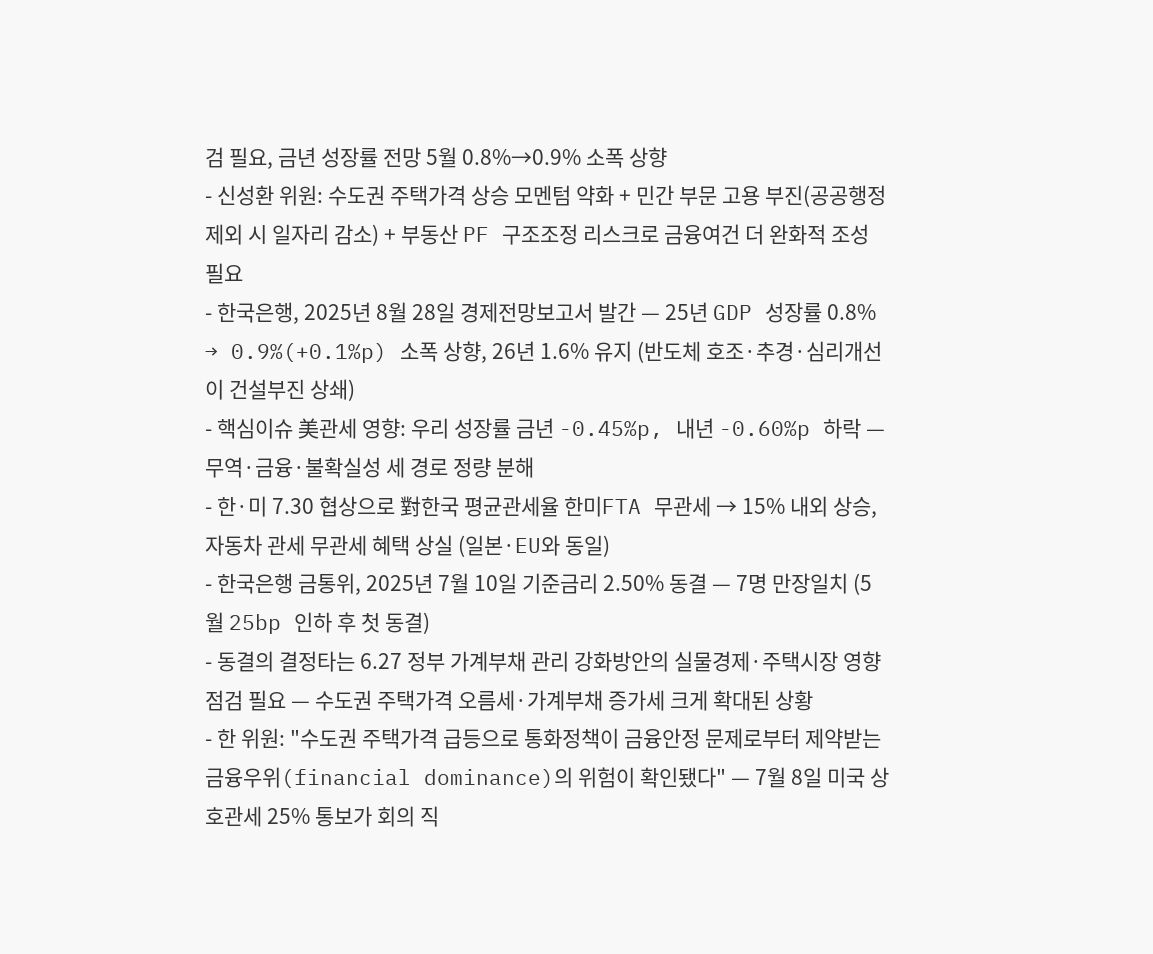검 필요, 금년 성장률 전망 5월 0.8%→0.9% 소폭 상향
- 신성환 위원: 수도권 주택가격 상승 모멘텀 약화 + 민간 부문 고용 부진(공공행정 제외 시 일자리 감소) + 부동산 PF 구조조정 리스크로 금융여건 더 완화적 조성 필요
- 한국은행, 2025년 8월 28일 경제전망보고서 발간 — 25년 GDP 성장률 0.8% → 0.9%(+0.1%p) 소폭 상향, 26년 1.6% 유지 (반도체 호조·추경·심리개선이 건설부진 상쇄)
- 핵심이슈 美관세 영향: 우리 성장률 금년 -0.45%p, 내년 -0.60%p 하락 — 무역·금융·불확실성 세 경로 정량 분해
- 한·미 7.30 협상으로 對한국 평균관세율 한미FTA 무관세 → 15% 내외 상승, 자동차 관세 무관세 혜택 상실 (일본·EU와 동일)
- 한국은행 금통위, 2025년 7월 10일 기준금리 2.50% 동결 — 7명 만장일치 (5월 25bp 인하 후 첫 동결)
- 동결의 결정타는 6.27 정부 가계부채 관리 강화방안의 실물경제·주택시장 영향 점검 필요 — 수도권 주택가격 오름세·가계부채 증가세 크게 확대된 상황
- 한 위원: "수도권 주택가격 급등으로 통화정책이 금융안정 문제로부터 제약받는 금융우위(financial dominance)의 위험이 확인됐다" — 7월 8일 미국 상호관세 25% 통보가 회의 직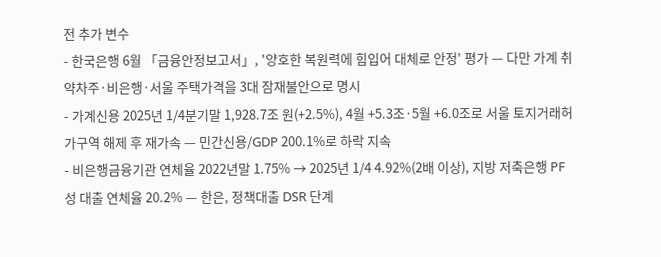전 추가 변수
- 한국은행 6월 「금융안정보고서」, '양호한 복원력에 힘입어 대체로 안정' 평가 — 다만 가계 취약차주·비은행·서울 주택가격을 3대 잠재불안으로 명시
- 가계신용 2025년 1/4분기말 1,928.7조 원(+2.5%), 4월 +5.3조·5월 +6.0조로 서울 토지거래허가구역 해제 후 재가속 — 민간신용/GDP 200.1%로 하락 지속
- 비은행금융기관 연체율 2022년말 1.75% → 2025년 1/4 4.92%(2배 이상), 지방 저축은행 PF성 대출 연체율 20.2% — 한은, 정책대출 DSR 단계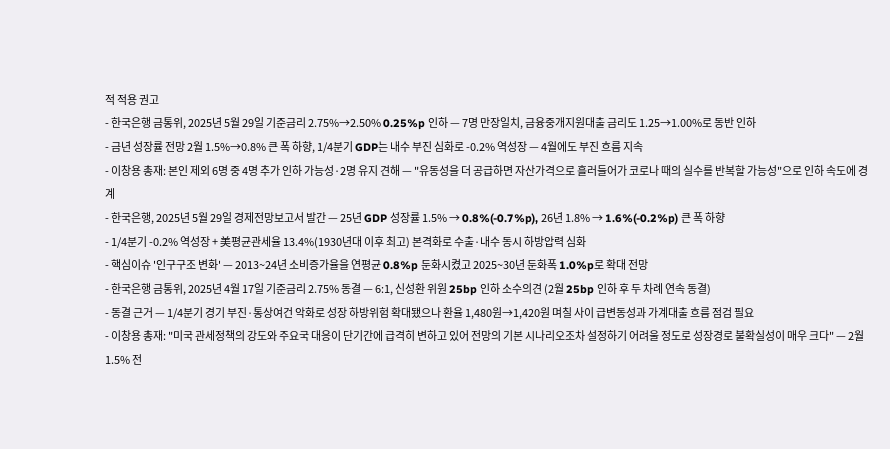적 적용 권고
- 한국은행 금통위, 2025년 5월 29일 기준금리 2.75%→2.50% 0.25%p 인하 — 7명 만장일치, 금융중개지원대출 금리도 1.25→1.00%로 동반 인하
- 금년 성장률 전망 2월 1.5%→0.8% 큰 폭 하향, 1/4분기 GDP는 내수 부진 심화로 -0.2% 역성장 — 4월에도 부진 흐름 지속
- 이창용 총재: 본인 제외 6명 중 4명 추가 인하 가능성·2명 유지 견해 — "유동성을 더 공급하면 자산가격으로 흘러들어가 코로나 때의 실수를 반복할 가능성"으로 인하 속도에 경계
- 한국은행, 2025년 5월 29일 경제전망보고서 발간 — 25년 GDP 성장률 1.5% → 0.8%(-0.7%p), 26년 1.8% → 1.6%(-0.2%p) 큰 폭 하향
- 1/4분기 -0.2% 역성장 + 美평균관세율 13.4%(1930년대 이후 최고) 본격화로 수출·내수 동시 하방압력 심화
- 핵심이슈 '인구구조 변화' — 2013~24년 소비증가율을 연평균 0.8%p 둔화시켰고 2025~30년 둔화폭 1.0%p로 확대 전망
- 한국은행 금통위, 2025년 4월 17일 기준금리 2.75% 동결 — 6:1, 신성환 위원 25bp 인하 소수의견 (2월 25bp 인하 후 두 차례 연속 동결)
- 동결 근거 — 1/4분기 경기 부진·통상여건 악화로 성장 하방위험 확대됐으나 환율 1,480원→1,420원 며칠 사이 급변동성과 가계대출 흐름 점검 필요
- 이창용 총재: "미국 관세정책의 강도와 주요국 대응이 단기간에 급격히 변하고 있어 전망의 기본 시나리오조차 설정하기 어려울 정도로 성장경로 불확실성이 매우 크다" — 2월 1.5% 전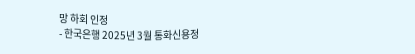망 하회 인정
- 한국은행 2025년 3월 통화신용정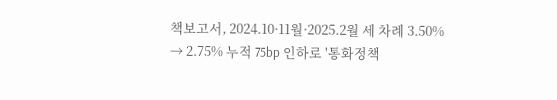책보고서, 2024.10·11월·2025.2월 세 차례 3.50% → 2.75% 누적 75bp 인하로 '통화정책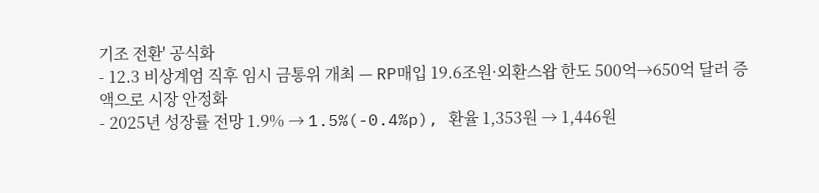기조 전환' 공식화
- 12.3 비상계엄 직후 임시 금통위 개최 — RP매입 19.6조원·외환스왑 한도 500억→650억 달러 증액으로 시장 안정화
- 2025년 성장률 전망 1.9% → 1.5%(-0.4%p), 환율 1,353원 → 1,446원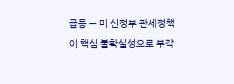급등 — 미 신정부 관세정책이 핵심 불확실성으로 부각